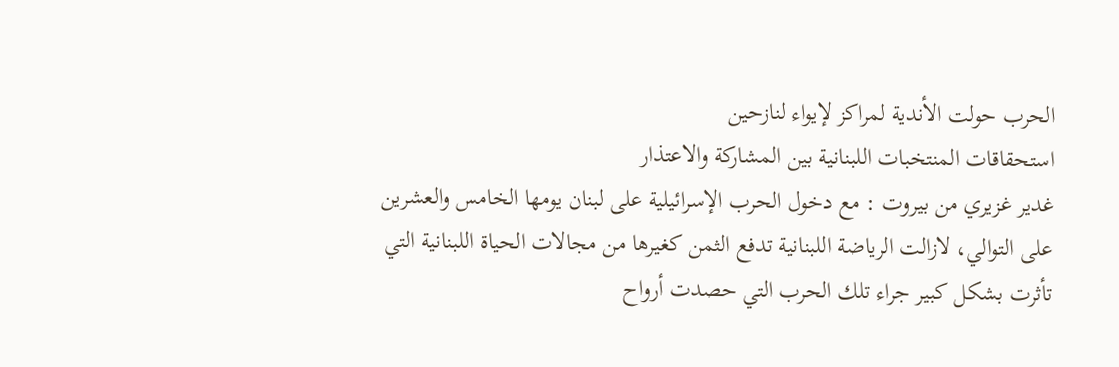الحرب حولت الأندية لمراكز لإيواء لنازحين
استحقاقات المنتخبات اللبنانية بين المشاركة والاعتذار
غدير غزيري من بيروت : مع دخول الحرب الإسرائيلية على لبنان يومها الخامس والعشرين على التوالي، لازالت الرياضة اللبنانية تدفع الثمن كغيرها من مجالات الحياة اللبنانية التي تأثرت بشكل كبير جراء تلك الحرب التي حصدت أرواح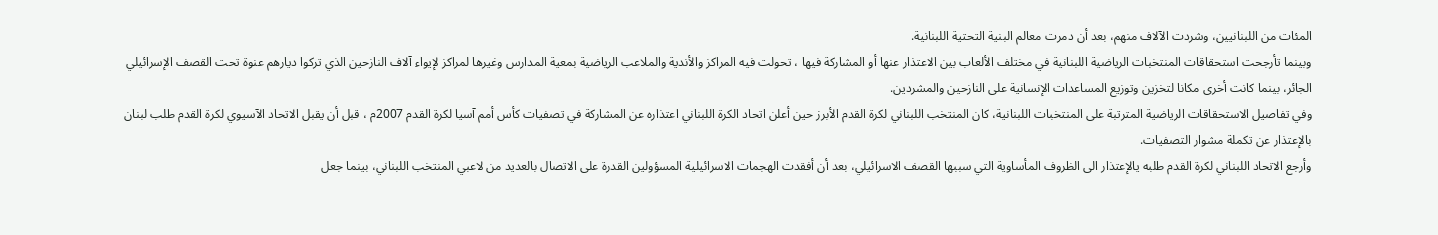المئات من اللبنانيين، وشردت الآلاف منهم، بعد أن دمرت معالم البنية التحتية اللبنانية.
وبينما تأرجحت استحقاقات المنتخبات الرياضية اللبنانية في مختلف الألعاب بين الاعتذار عنها أو المشاركة فيها ، تحولت فيه المراكز والأندية والملاعب الرياضية بمعية المدارس وغيرها لمراكز لإيواء آلاف النازحين الذي تركوا ديارهم عنوة تحت القصف الإسرائيلي الجائر، بينما كانت أخرى مكانا لتخزين وتوزيع المساعدات الإنسانية على النازحين والمشردين.
وفي تفاصيل الاستحقاقات الرياضية المترتبة على المنتخبات اللبنانية، كان المنتخب اللبناني لكرة القدم الأبرز حين أعلن اتحاد الكرة اللبناني اعتذاره عن المشاركة في تصفيات كأس أمم آسيا لكرة القدم 2007م ، قبل أن يقبل الاتحاد الآسيوي لكرة القدم طلب لبنان بالإعتذار عن تكملة مشوار التصفيات.
وأرجع الاتحاد اللبناني لكرة القدم طلبه يالإعتذار الى الظروف المأساوية التي سببها القصف الاسرائيلي، بعد أن أفقدت الهجمات الاسرائيلية المسؤولين القدرة على الاتصال بالعديد من لاعبي المنتخب اللبناني، بينما جعل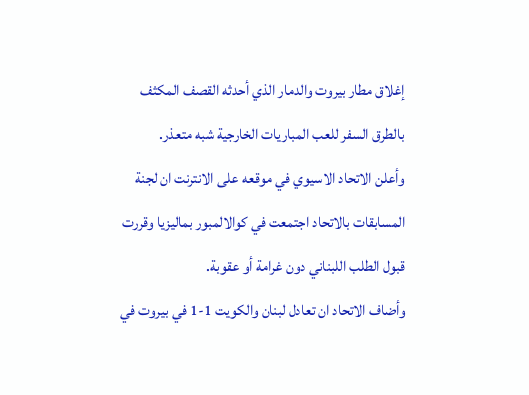إغلاق مطار بيروت والدمار الذي أحدثه القصف المكثف بالطرق السفر للعب المباريات الخارجية شبه متعذر.
وأعلن الاتحاد الاسيوي في موقعه على الانترنت ان لجنة المسابقات بالاتحاد اجتمعت في كوالالمبور بماليزيا وقررت قبول الطلب اللبناني دون غرامة أو عقوبة.
وأضاف الاتحاد ان تعادل لبنان والكويت 1-1 في بيروت في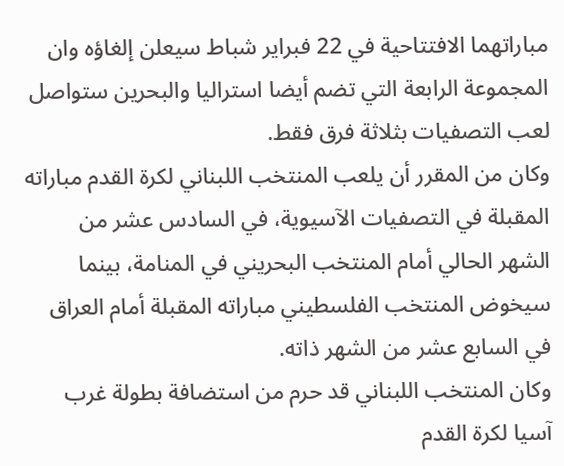مباراتهما الافتتاحية في 22 فبراير شباط سيعلن إلغاؤه وان المجموعة الرابعة التي تضم أيضا استراليا والبحرين ستواصل لعب التصفيات بثلاثة فرق فقط.
وكان من المقرر أن يلعب المنتخب اللبناني لكرة القدم مباراته المقبلة في التصفيات الآسيوية، في السادس عشر من الشهر الحالي أمام المنتخب البحريني في المنامة، بينما سيخوض المنتخب الفلسطيني مباراته المقبلة أمام العراق في السابع عشر من الشهر ذاته.
وكان المنتخب اللبناني قد حرم من استضافة بطولة غرب آسيا لكرة القدم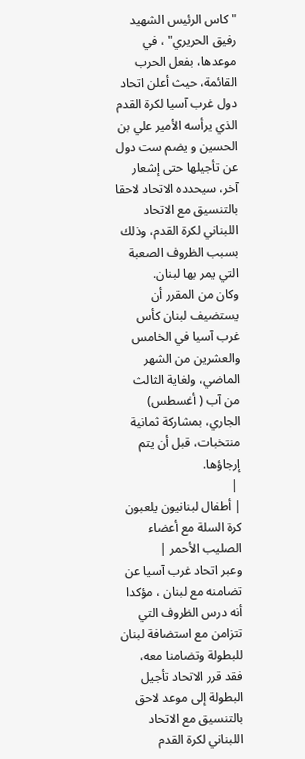" كاس الرئيس الشهيد رفيق الحريري" ، في موعدها، بفعل الحرب القائمة، حيث أعلن اتحاد دول غرب آسيا لكرة القدم الذي يرأسه الأمير علي بن الحسين و يضم ست دول عن تأجيلها حتى إشعار آخر، سيحدده الاتحاد لاحقا بالتنسيق مع الاتحاد اللبناني لكرة القدم، وذلك بسبب الظروف الصعبة التي يمر بها لبنان.
وكان من المقرر أن يستضيف لبنان كأس غرب آسيا في الخامس والعشرين من الشهر الماضي، ولغاية الثالث من آب ( أغسطس) الجاري، بمشاركة ثمانية منتخبات، قبل أن يتم إرجاؤها.
 |
| أطفال لبنانيون يلعبون كرة السلة مع أعضاء الصليب الأحمر |
وعبر اتحاد غرب آسيا عن تضامنه مع لبنان ، مؤكدا أنه درس الظروف التي تتزامن مع استضافة لبنان للبطولة وتضامنا معه، فقد قرر الاتحاد تأجيل البطولة إلى موعد لاحق بالتنسيق مع الاتحاد اللبناني لكرة القدم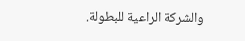والشركة الراعية للبطولة.